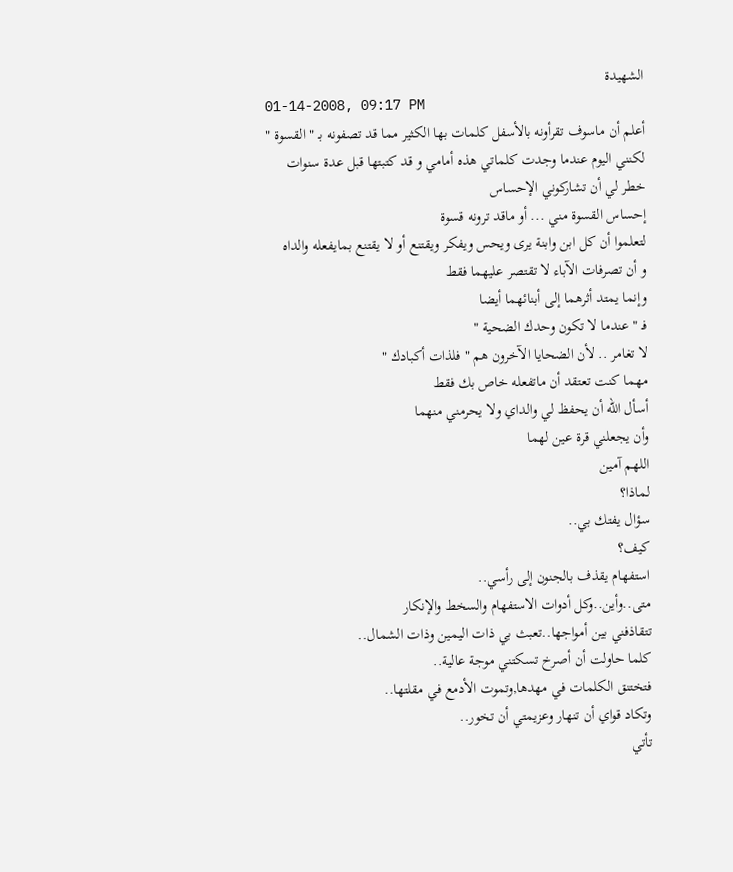الشهيدة
01-14-2008, 09:17 PM
أعلم أن ماسوف تقرأونه بالأسفل كلمات بها الكثير مما قد تصفونه بـ " القسوة "
لكنني اليوم عندما وجدت كلماتي هذه أمامي و قد كتبتها قبل عدة سنوات
خطر لي أن تشاركوني الإحساس
إحساس القسوة مني ... أو ماقد ترونه قسوة
لتعلموا أن كل ابن وابنة يرى ويحس ويفكر ويقتنع أو لا يقتنع بمايفعله والداه
و أن تصرفات الآباء لا تقتصر عليهما فقط
وإنما يمتد أثرهما إلى أبنائهما أيضا
فـ " عندما لا تكون وحدك الضحية "
لا تغامر .. لأن الضحايا الآخرون هم " فلذات أكبادك "
مهما كنت تعتقد أن ماتفعله خاص بك فقط
أسأل الله أن يحفظ لي والداي ولا يحرمني منهما
وأن يجعلني قرة عين لهما
اللهم آمين
لماذا؟
سؤال يفتك بي..
كيف؟
استفهام يقذف بالجنون إلى رأسي..
متى..وأين..وكل أدوات الاستفهام والسخط والإنكار
تتقاذفني بين أمواجها..تعبث بي ذات اليمين وذات الشمال..
كلما حاولت أن أصرخ تسكتني موجة عالية..
فتختنق الكلمات في مهدها,وتموت الأدمع في مقلتها..
وتكاد قواي أن تنهار وعزيمتي أن تخور..
تأتي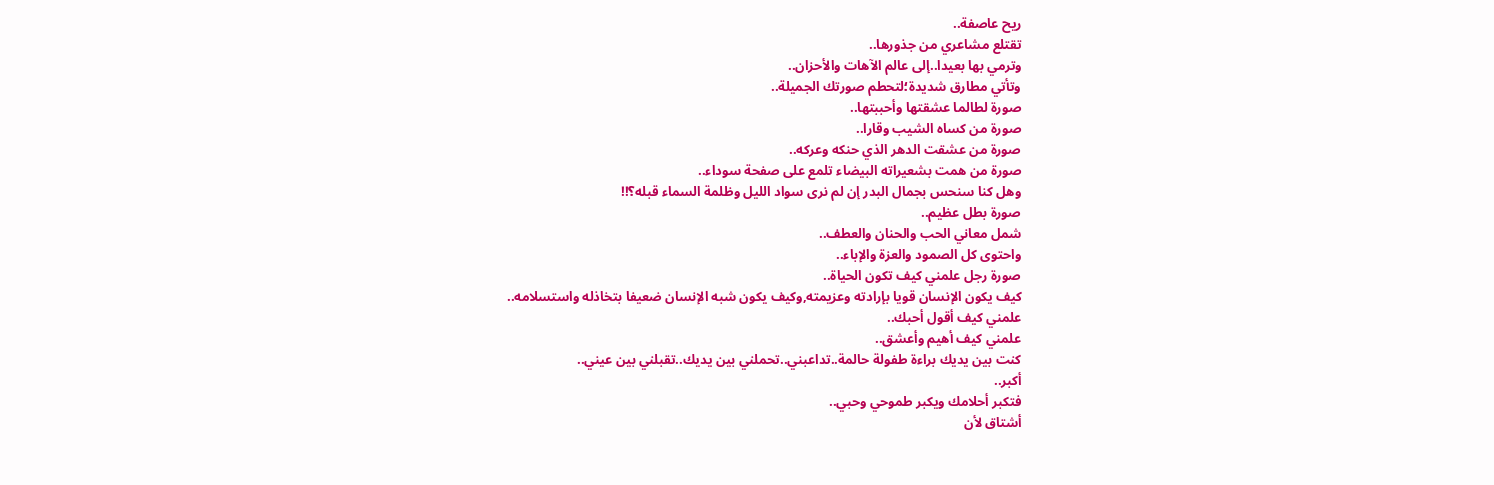ريح عاصفة..
تقتلع مشاعري من جذورها..
وترمي بها بعيدا..إلى عالم الآهات والأحزان..
وتأتي مطارق شديدة؛لتحطم صورتك الجميلة..
صورة لطالما عشقتها وأحببتها..
صورة من كساه الشيب وقارا..
صورة من عشقت الدهر الذي حنكه وعركه..
صورة من همت بشعيراته البيضاء تلمع على صفحة سوداء..
وهل كنا سنحس بجمال البدر إن لم نرى سواد الليل وظلمة السماء قبله؟!!
صورة بطل عظيم..
شمل معاني الحب والحنان والعطف..
واحتوى كل الصمود والعزة والإباء..
صورة رجل علمني كيف تكون الحياة..
كيف يكون الإنسان قويا بإرادته وعزيمته,وكيف يكون شبه الإنسان ضعيفا بتخاذله واستسلامه..
علمني كيف أقول أحبك..
علمني كيف أهيم وأعشق..
كنت بين يديك براءة طفولة حالمة..تداعبني..تحملني بين يديك..تقبلني بين عيني..
أكبر..
فتكبر أحلامك ويكبر طموحي وحبي..
أشتاق لأن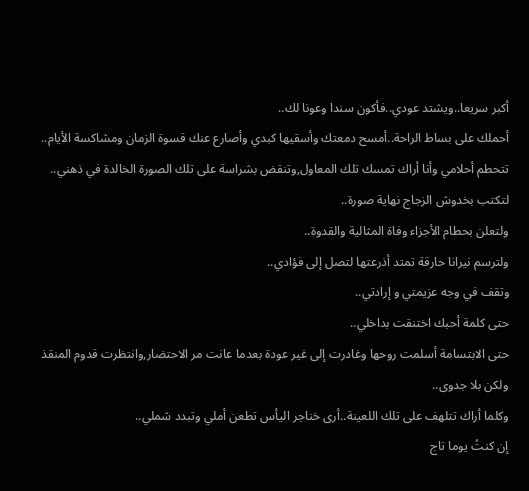أكبر سريعا..ويشتد عودي..فأكون سندا وعونا لك..
أحملك على بساط الراحة..أمسح دمعتك وأسقيها كبدي وأصارع عنك قسوة الزمان ومشاكسة الأيام..
تتحطم أحلامي وأنا أراك تمسك تلك المعاول,وتنقض بشراسة على تلك الصورة الخالدة في ذهني..
لتكتب بخدوش الزجاج نهاية صورة..
ولتعلن بحطام الأجزاء وفاة المثالية والقدوة..
ولترسم نيرانا حارقة تمتد أذرعتها لتصل إلى فؤادي..
وتقف في وجه عزيمتي و إرادتي..
حتى كلمة أحبك اختنقت بداخلي..
حتى الابتسامة أسلمت روحها وغادرت إلى غير عودة بعدما عانت مر الاحتضار,وانتظرت قدوم المنقذ ولكن بلا جدوى..
وكلما أراك تتلهف على تلك اللعينة..أرى خناجر اليأس تطعن أملي وتبدد شملي..
إن كنتُ يوما تاج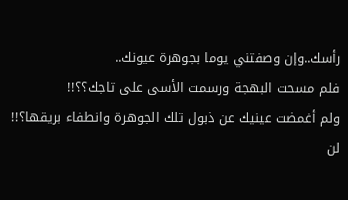رأسك..وإن وصفتني يوما بجوهرة عيونك..
فلم مسحت البهجة ورسمت الأسى على تاجك؟؟!!
ولم أغمضت عينيك عن ذبول تلك الجوهرة وانطفاء بريقها؟!!
لن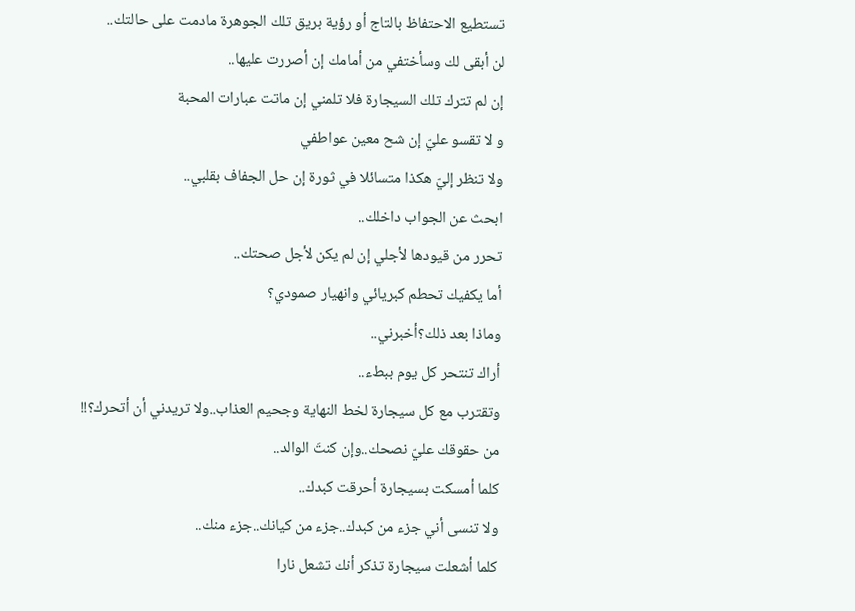تستطيع الاحتفاظ بالتاج أو رؤية بريق تلك الجوهرة مادمت على حالتك..
لن أبقى لك وسأختفي من أمامك إن أصررت عليها..
إن لم تترك تلك السيجارة فلا تلمني إن ماتت عبارات المحبة
و لا تقسو عليّ إن شح معين عواطفي
ولا تنظر إليّ هكذا متسائلا في ثورة إن حل الجفاف بقلبي..
ابحث عن الجواب داخلك..
تحرر من قيودها لأجلي إن لم يكن لأجل صحتك..
أما يكفيك تحطم كبريائي وانهيار صمودي؟
وماذا بعد ذلك؟أخبرني..
أراك تنتحر كل يوم ببطء..
وتقترب مع كل سيجارة لخط النهاية وجحيم العذاب..ولا تريدني أن أتحرك؟!!
من حقوقك عليّ نصحك..وإن كنتَ الوالد..
كلما أمسكت بسيجارة أحرقت كبدك..
ولا تنسى أني جزء من كبدك..جزء من كيانك..جزء منك..
كلما أشعلت سيجارة تذكر أنك تشعل نارا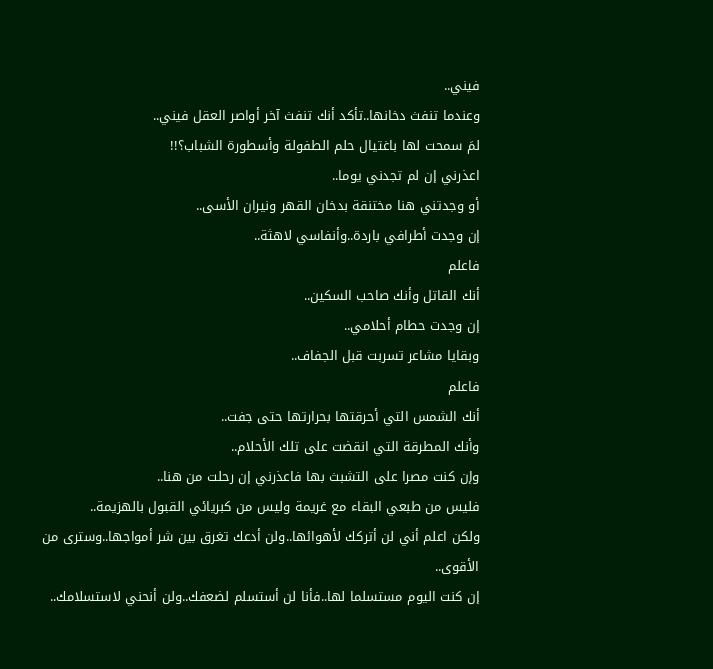فيني..
وعندما تنفث دخانها..تأكد أنك تنفث آخر أواصر العقل فيني..
لمَ سمحت لها باغتيال حلم الطفولة وأسطورة الشباب؟!!
اعذرني إن لم تجدني يوما..
أو وجدتني هنا مختنقة بدخان القهر ونيران الأسى..
إن وجدت أطرافي باردة..وأنفاسي لاهثة..
فاعلم
أنك القاتل وأنك صاحب السكين..
إن وجدت حطام أحلامي..
وبقايا مشاعر تسربت قبل الجفاف..
فاعلم
أنك الشمس التي أحرقتها بحرارتها حتى جفت..
وأنك المطرقة التي انقضت على تلك الأحلام..
وإن كنت مصرا على التشبث بها فاعذرني إن رحلت من هنا..
فليس من طبعي البقاء مع غريمة وليس من كبريائي القبول بالهزيمة..
ولكن اعلم أني لن أتركك لأهوائها..ولن أدعك تغرق بين شر أمواجها..وسترى من الأقوى..
إن كنت اليوم مستسلما لها..فأنا لن أستسلم لضعفك..ولن أنحني لاستسلامك..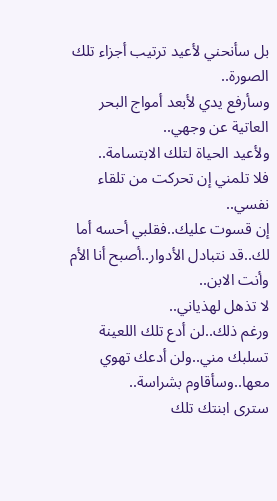بل سأنحني لأعيد ترتيب أجزاء تلك الصورة..
وسأرفع يدي لأبعد أمواج البحر العاتية عن وجهي..
ولأعيد الحياة لتلك الابتسامة..
فلا تلمني إن تحركت من تلقاء نفسي..
إن قسوت عليك..فقلبي أحسه أما لك..قد نتبادل الأدوار..أصبح أنا الأم وأنت الابن..
لا تذهل لهذياني..
ورغم ذلك..لن أدع تلك اللعينة تسلبك مني..ولن أدعك تهوي معها..وسأقاوم بشراسة..
سترى ابنتك تلك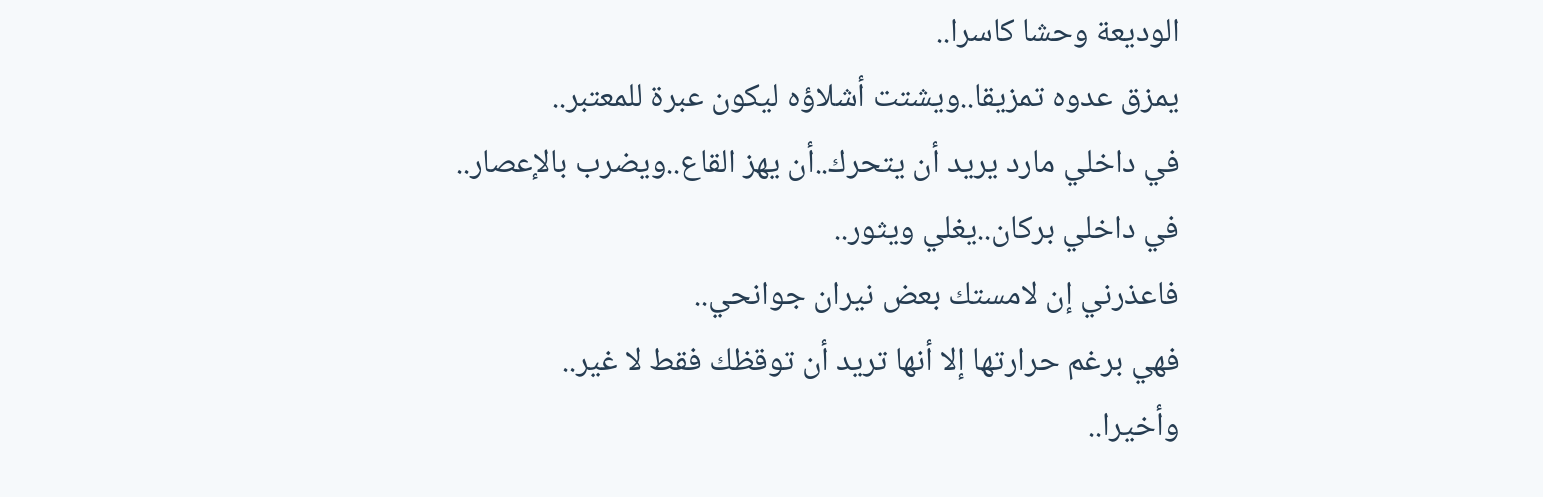الوديعة وحشا كاسرا..
يمزق عدوه تمزيقا..ويشتت أشلاؤه ليكون عبرة للمعتبر..
في داخلي مارد يريد أن يتحرك..أن يهز القاع..ويضرب بالإعصار..
في داخلي بركان..يغلي ويثور..
فاعذرني إن لامستك بعض نيران جوانحي..
فهي برغم حرارتها إلا أنها تريد أن توقظك فقط لا غير..
وأخيرا..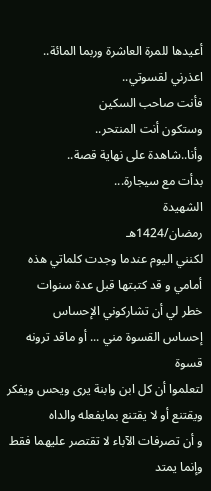أعيدها للمرة العاشرة وربما المائة..
اعذرني لقسوتي..
فأنت صاحب السكين
وستكون أنت المنتحر..
وأنا..شاهدة على نهاية قصة..
بدأت مع سيجارة...
الشهيدة
رمضان/1424هـ
لكنني اليوم عندما وجدت كلماتي هذه أمامي و قد كتبتها قبل عدة سنوات
خطر لي أن تشاركوني الإحساس
إحساس القسوة مني ... أو ماقد ترونه قسوة
لتعلموا أن كل ابن وابنة يرى ويحس ويفكر ويقتنع أو لا يقتنع بمايفعله والداه
و أن تصرفات الآباء لا تقتصر عليهما فقط
وإنما يمتد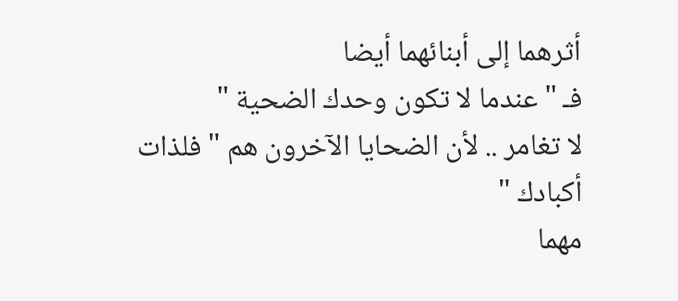أثرهما إلى أبنائهما أيضا
فـ " عندما لا تكون وحدك الضحية "
لا تغامر .. لأن الضحايا الآخرون هم " فلذات أكبادك "
مهما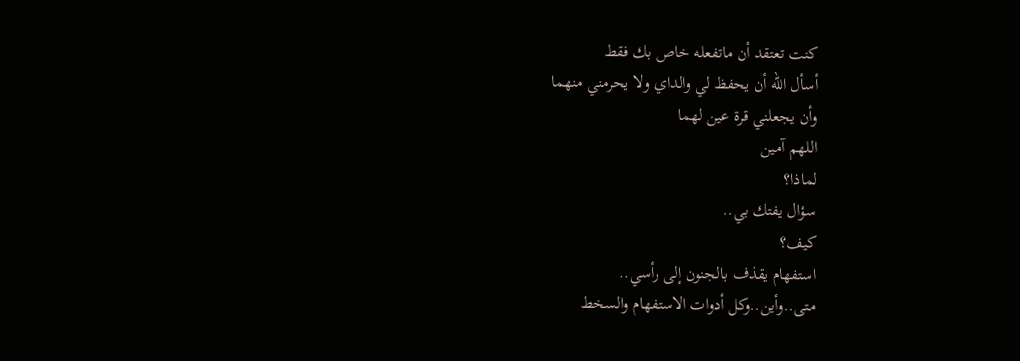كنت تعتقد أن ماتفعله خاص بك فقط
أسأل الله أن يحفظ لي والداي ولا يحرمني منهما
وأن يجعلني قرة عين لهما
اللهم آمين
لماذا؟
سؤال يفتك بي..
كيف؟
استفهام يقذف بالجنون إلى رأسي..
متى..وأين..وكل أدوات الاستفهام والسخط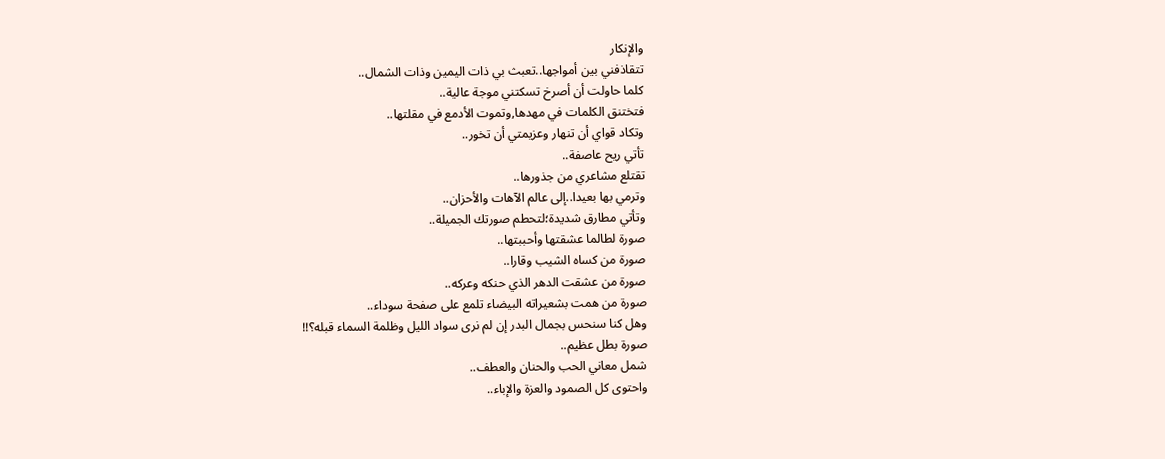والإنكار
تتقاذفني بين أمواجها..تعبث بي ذات اليمين وذات الشمال..
كلما حاولت أن أصرخ تسكتني موجة عالية..
فتختنق الكلمات في مهدها,وتموت الأدمع في مقلتها..
وتكاد قواي أن تنهار وعزيمتي أن تخور..
تأتي ريح عاصفة..
تقتلع مشاعري من جذورها..
وترمي بها بعيدا..إلى عالم الآهات والأحزان..
وتأتي مطارق شديدة؛لتحطم صورتك الجميلة..
صورة لطالما عشقتها وأحببتها..
صورة من كساه الشيب وقارا..
صورة من عشقت الدهر الذي حنكه وعركه..
صورة من همت بشعيراته البيضاء تلمع على صفحة سوداء..
وهل كنا سنحس بجمال البدر إن لم نرى سواد الليل وظلمة السماء قبله؟!!
صورة بطل عظيم..
شمل معاني الحب والحنان والعطف..
واحتوى كل الصمود والعزة والإباء..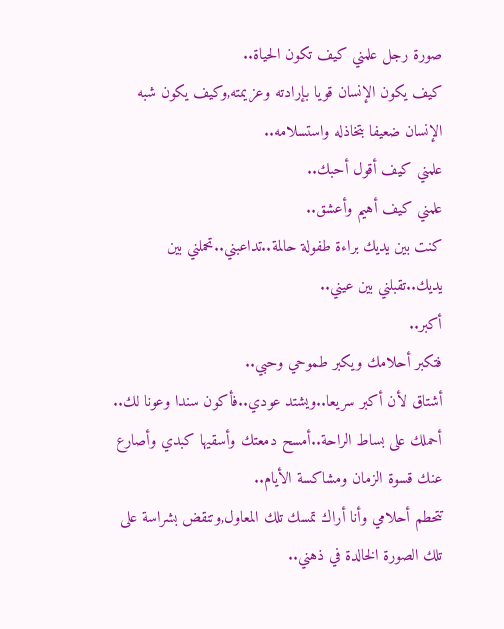صورة رجل علمني كيف تكون الحياة..
كيف يكون الإنسان قويا بإرادته وعزيمته,وكيف يكون شبه الإنسان ضعيفا بتخاذله واستسلامه..
علمني كيف أقول أحبك..
علمني كيف أهيم وأعشق..
كنت بين يديك براءة طفولة حالمة..تداعبني..تحملني بين يديك..تقبلني بين عيني..
أكبر..
فتكبر أحلامك ويكبر طموحي وحبي..
أشتاق لأن أكبر سريعا..ويشتد عودي..فأكون سندا وعونا لك..
أحملك على بساط الراحة..أمسح دمعتك وأسقيها كبدي وأصارع عنك قسوة الزمان ومشاكسة الأيام..
تتحطم أحلامي وأنا أراك تمسك تلك المعاول,وتنقض بشراسة على تلك الصورة الخالدة في ذهني..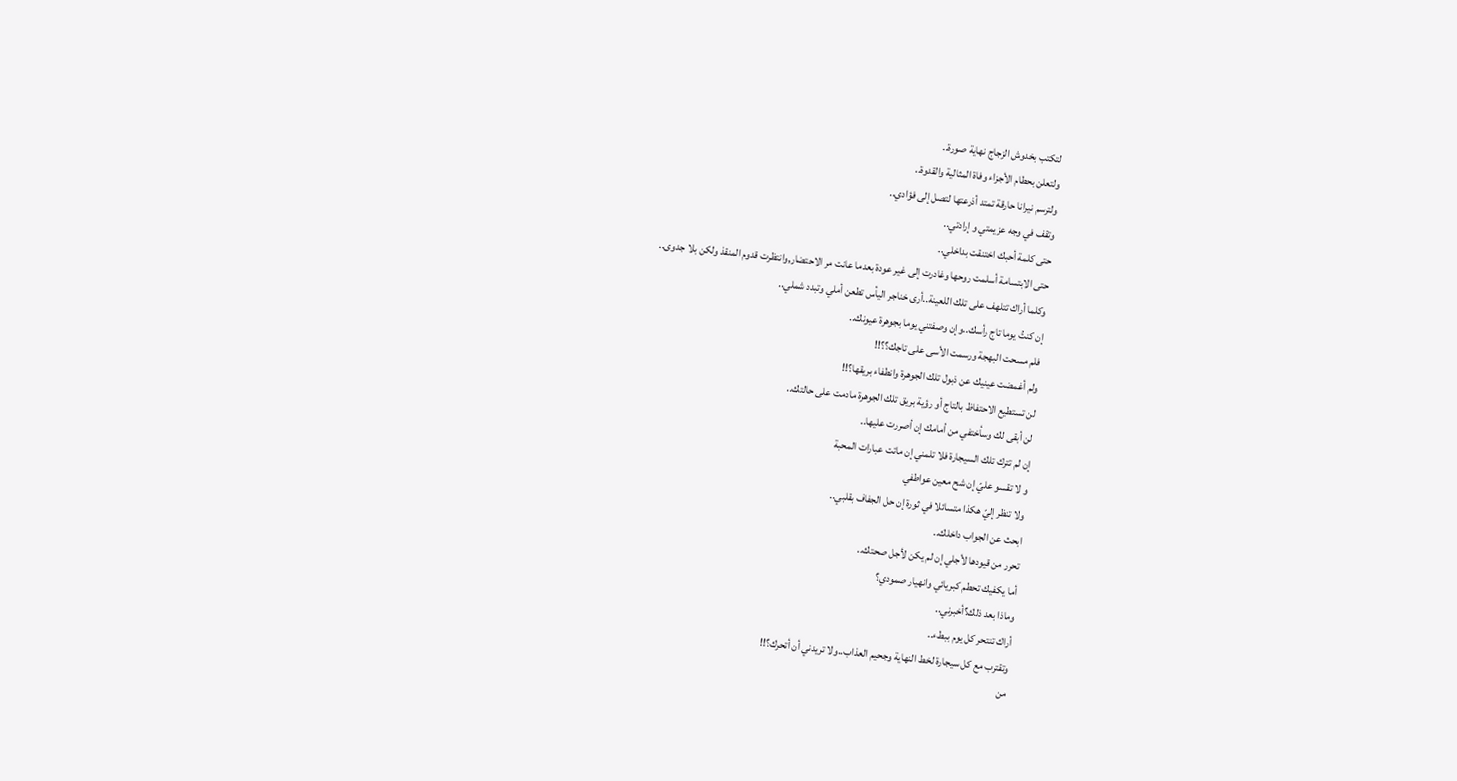لتكتب بخدوش الزجاج نهاية صورة..
ولتعلن بحطام الأجزاء وفاة المثالية والقدوة..
ولترسم نيرانا حارقة تمتد أذرعتها لتصل إلى فؤادي..
وتقف في وجه عزيمتي و إرادتي..
حتى كلمة أحبك اختنقت بداخلي..
حتى الابتسامة أسلمت روحها وغادرت إلى غير عودة بعدما عانت مر الاحتضار,وانتظرت قدوم المنقذ ولكن بلا جدوى..
وكلما أراك تتلهف على تلك اللعينة..أرى خناجر اليأس تطعن أملي وتبدد شملي..
إن كنتُ يوما تاج رأسك..وإن وصفتني يوما بجوهرة عيونك..
فلم مسحت البهجة ورسمت الأسى على تاجك؟؟!!
ولم أغمضت عينيك عن ذبول تلك الجوهرة وانطفاء بريقها؟!!
لن تستطيع الاحتفاظ بالتاج أو رؤية بريق تلك الجوهرة مادمت على حالتك..
لن أبقى لك وسأختفي من أمامك إن أصررت عليها..
إن لم تترك تلك السيجارة فلا تلمني إن ماتت عبارات المحبة
و لا تقسو عليّ إن شح معين عواطفي
ولا تنظر إليّ هكذا متسائلا في ثورة إن حل الجفاف بقلبي..
ابحث عن الجواب داخلك..
تحرر من قيودها لأجلي إن لم يكن لأجل صحتك..
أما يكفيك تحطم كبريائي وانهيار صمودي؟
وماذا بعد ذلك؟أخبرني..
أراك تنتحر كل يوم ببطء..
وتقترب مع كل سيجارة لخط النهاية وجحيم العذاب..ولا تريدني أن أتحرك؟!!
من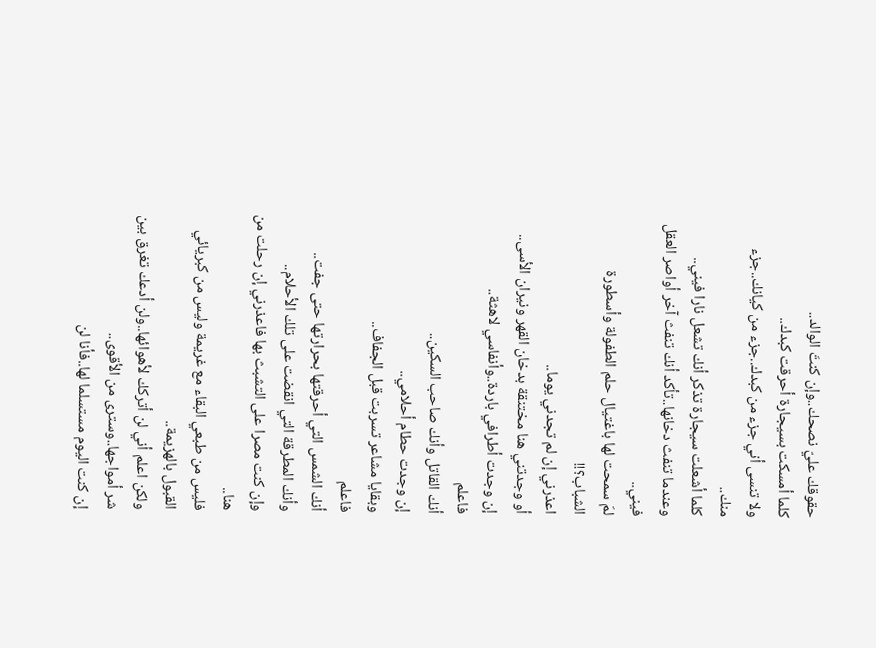حقوقك عليّ نصحك..وإن كنتَ الوالد..
كلما أمسكت بسيجارة أحرقت كبدك..
ولا تنسى أني جزء من كبدك..جزء من كيانك..جزء منك..
كلما أشعلت سيجارة تذكر أنك تشعل نارا فيني..
وعندما تنفث دخانها..تأكد أنك تنفث آخر أواصر العقل فيني..
لمَ سمحت لها باغتيال حلم الطفولة وأسطورة الشباب؟!!
اعذرني إن لم تجدني يوما..
أو وجدتني هنا مختنقة بدخان القهر ونيران الأسى..
إن وجدت أطرافي باردة..وأنفاسي لاهثة..
فاعلم
أنك القاتل وأنك صاحب السكين..
إن وجدت حطام أحلامي..
وبقايا مشاعر تسربت قبل الجفاف..
فاعلم
أنك الشمس التي أحرقتها بحرارتها حتى جفت..
وأنك المطرقة التي انقضت على تلك الأحلام..
وإن كنت مصرا على التشبث بها فاعذرني إن رحلت من هنا..
فليس من طبعي البقاء مع غريمة وليس من كبريائي القبول بالهزيمة..
ولكن اعلم أني لن أتركك لأهوائها..ولن أدعك تغرق بين شر أمواجها..وسترى من الأقوى..
إن كنت اليوم مستسلما لها..فأنا لن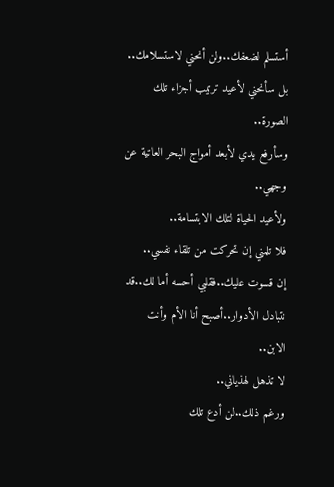أستسلم لضعفك..ولن أنحني لاستسلامك..
بل سأنحني لأعيد ترتيب أجزاء تلك الصورة..
وسأرفع يدي لأبعد أمواج البحر العاتية عن وجهي..
ولأعيد الحياة لتلك الابتسامة..
فلا تلمني إن تحركت من تلقاء نفسي..
إن قسوت عليك..فقلبي أحسه أما لك..قد نتبادل الأدوار..أصبح أنا الأم وأنت الابن..
لا تذهل لهذياني..
ورغم ذلك..لن أدع تلك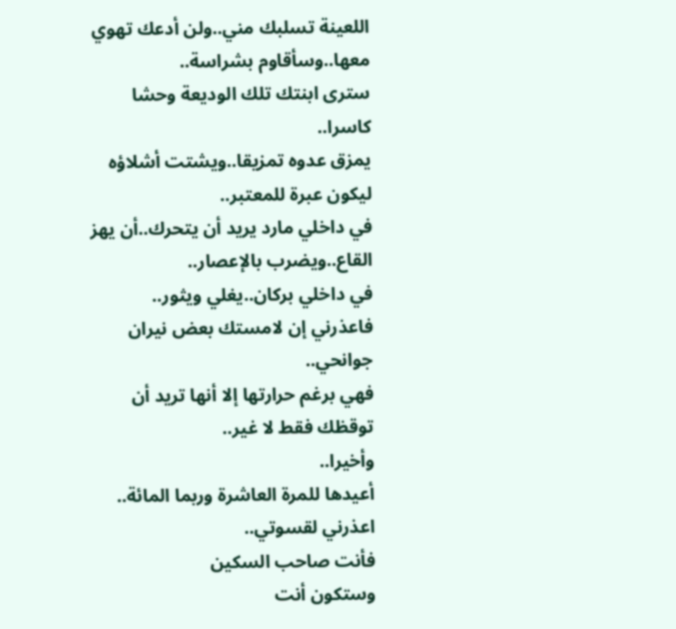اللعينة تسلبك مني..ولن أدعك تهوي معها..وسأقاوم بشراسة..
سترى ابنتك تلك الوديعة وحشا كاسرا..
يمزق عدوه تمزيقا..ويشتت أشلاؤه ليكون عبرة للمعتبر..
في داخلي مارد يريد أن يتحرك..أن يهز القاع..ويضرب بالإعصار..
في داخلي بركان..يغلي ويثور..
فاعذرني إن لامستك بعض نيران جوانحي..
فهي برغم حرارتها إلا أنها تريد أن توقظك فقط لا غير..
وأخيرا..
أعيدها للمرة العاشرة وربما المائة..
اعذرني لقسوتي..
فأنت صاحب السكين
وستكون أنت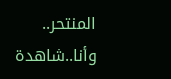المنتحر..
وأنا..شاهدة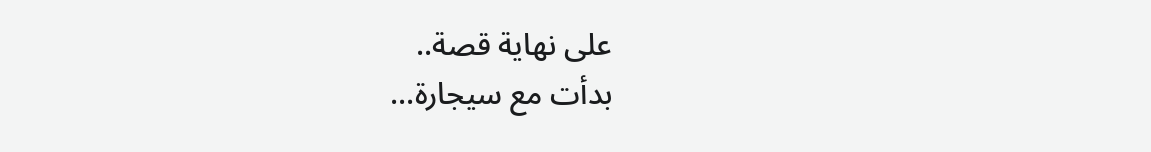على نهاية قصة..
بدأت مع سيجارة...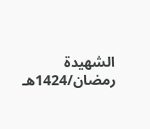الشهيدة
رمضان/1424هـ